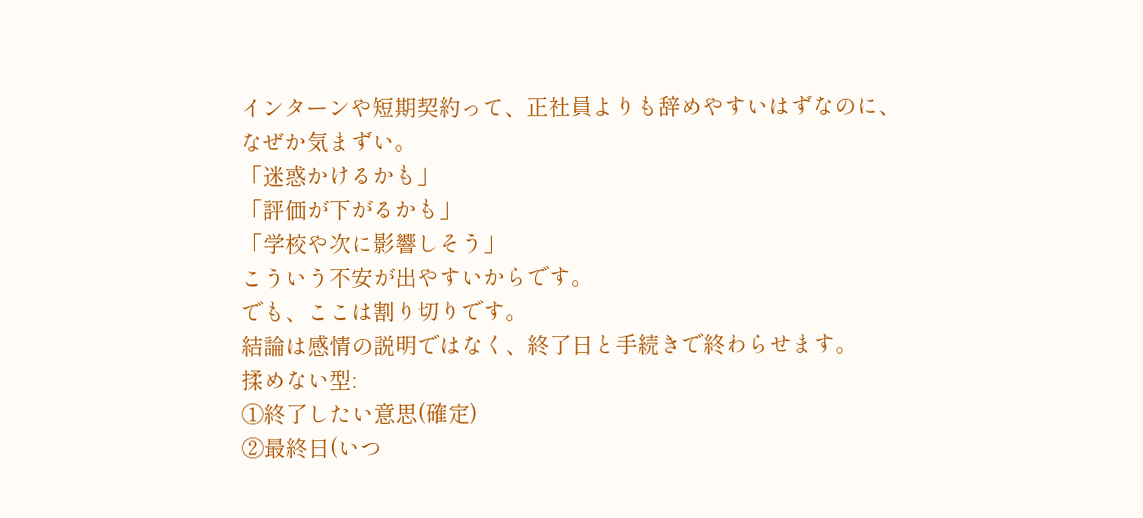インターンや短期契約って、正社員よりも辞めやすいはずなのに、なぜか気まずい。
「迷惑かけるかも」
「評価が下がるかも」
「学校や次に影響しそう」
こういう不安が出やすいからです。
でも、ここは割り切りです。
結論は感情の説明ではなく、終了日と手続きで終わらせます。
揉めない型:
①終了したい意思(確定)
②最終日(いつ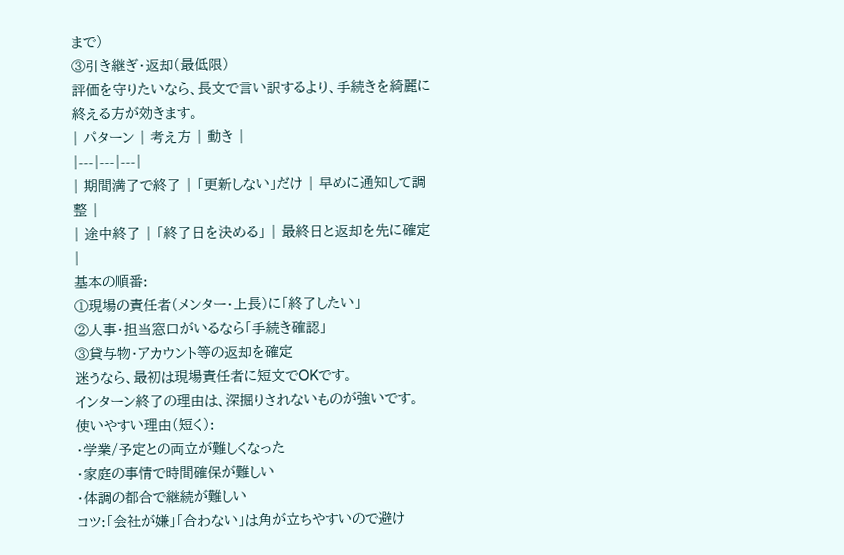まで)
③引き継ぎ・返却(最低限)
評価を守りたいなら、長文で言い訳するより、手続きを綺麗に終える方が効きます。
| パターン | 考え方 | 動き |
|---|---|---|
| 期間満了で終了 | 「更新しない」だけ | 早めに通知して調整 |
| 途中終了 | 「終了日を決める」 | 最終日と返却を先に確定 |
基本の順番:
①現場の責任者(メンター・上長)に「終了したい」
②人事・担当窓口がいるなら「手続き確認」
③貸与物・アカウント等の返却を確定
迷うなら、最初は現場責任者に短文でOKです。
インターン終了の理由は、深掘りされないものが強いです。
使いやすい理由(短く):
・学業/予定との両立が難しくなった
・家庭の事情で時間確保が難しい
・体調の都合で継続が難しい
コツ:「会社が嫌」「合わない」は角が立ちやすいので避け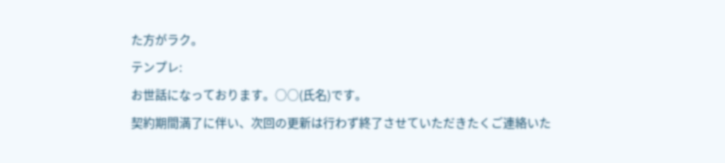た方がラク。
テンプレ:
お世話になっております。○○(氏名)です。
契約期間満了に伴い、次回の更新は行わず終了させていただきたくご連絡いた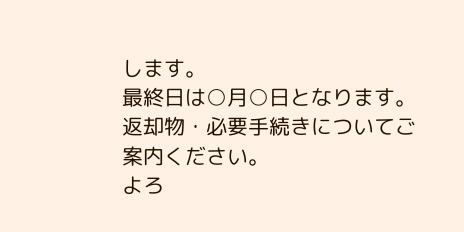します。
最終日は○月○日となります。
返却物・必要手続きについてご案内ください。
よろ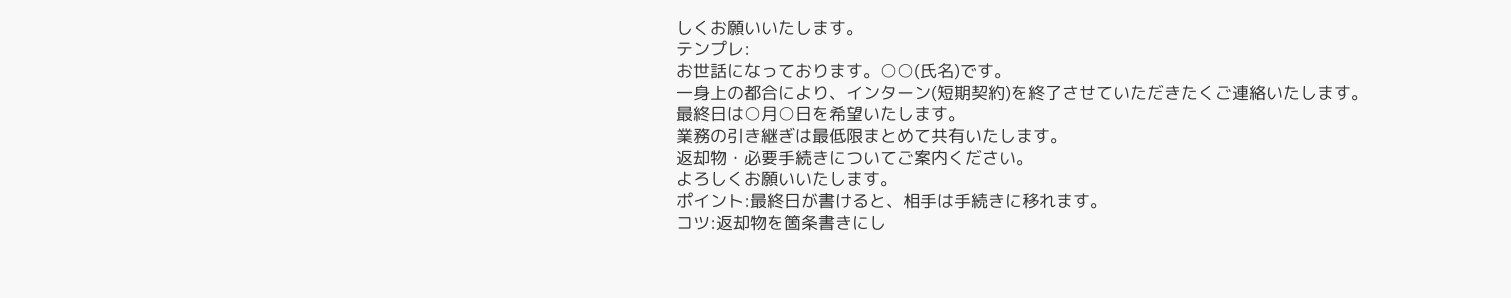しくお願いいたします。
テンプレ:
お世話になっております。○○(氏名)です。
一身上の都合により、インターン(短期契約)を終了させていただきたくご連絡いたします。
最終日は○月○日を希望いたします。
業務の引き継ぎは最低限まとめて共有いたします。
返却物・必要手続きについてご案内ください。
よろしくお願いいたします。
ポイント:最終日が書けると、相手は手続きに移れます。
コツ:返却物を箇条書きにし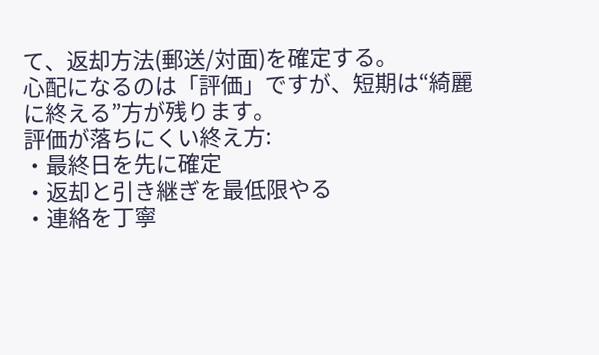て、返却方法(郵送/対面)を確定する。
心配になるのは「評価」ですが、短期は“綺麗に終える”方が残ります。
評価が落ちにくい終え方:
・最終日を先に確定
・返却と引き継ぎを最低限やる
・連絡を丁寧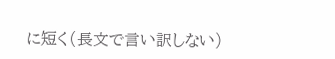に短く(長文で言い訳しない)